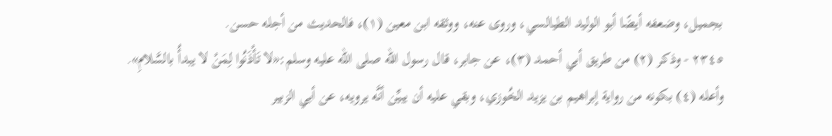بجميل، وضعفه أيضًا أبو الوليد الطيالسي، وروى عنه، ووثقه ابن معين (١)، فالحديث من أجله حسن.
٢٣٤٥ - وذكر (٢) من طريق أبي أحمد (٣)، عن جابر، قال رسول الله صلى الله عليه وسلم:«لا تَأْذَنُوا لِمَنْ لا يبدأُ بالسَّلامِ».
وأعله (٤) بكونه من رواية إبراهيم بن يزيد الخُوزي، وبقي عليه أن يبيِّن أنَّه يرويه، عن أبي الزبير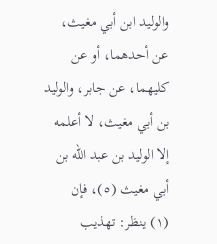والوليد ابن أبي مغيث، عن أحدهما، أو عن كليهما، عن جابر، والوليد بن أبي مغيث، لا أعلمه إلا الوليد بن عبد الله بن أبي مغيث (٥)، فإن
(١) ينظر: تهذيب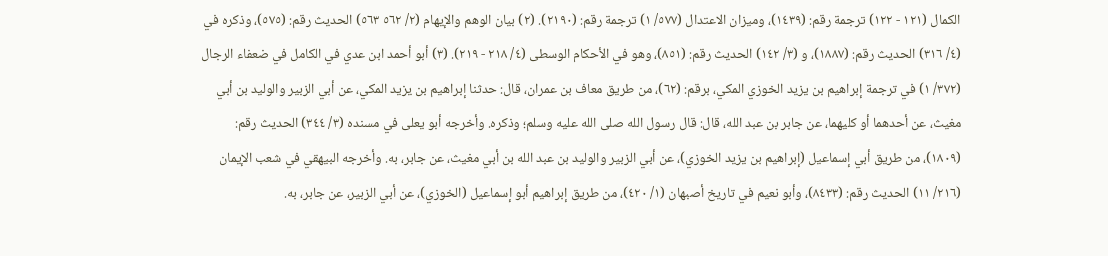الكمال (١٢١ - ١٢٢) ترجمة رقم: (١٤٣٩)، وميزان الاعتدال (٥٧٧/ ١) ترجمة رقم: (٢١٩٠). (٢) بيان الوهم والإيهام (٢/ ٥٦٢ ٥٦٣) الحديث رقم: (٥٧٥)، وذكره في (٤/ ٣١٦) الحديث رقم: (١٨٨٧)، و (٣/ ١٤٢) الحديث رقم: (٨٥١)، وهو في الأحكام الوسطى (٤/ ٢١٨ - ٢١٩). (٣) أبو أحمد ابن عدي في الكامل في ضعفاء الرجال (٣٧٢/ ١) في ترجمة إبراهيم بن يزيد الخوزي المكي، برقم: (٦٢)، من طريق معاف بن عمران، قال: حدثنا إبراهيم بن يزيد المكي، عن أبي الزبير والوليد بن أبي مغيث، عن أحدهما أو كليهما، عن جابر بن عبد الله، قال: قال رسول الله صلى الله عليه وسلم؛ وذكره. وأخرجه أبو يعلى في مسنده (٣/ ٣٤٤) الحديث رقم: (١٨٠٩)، من طريق أبي إسماعيل (إبراهيم بن يزيد الخوزي)، عن أبي الزبير والوليد بن عبد الله بن أبي مغيث، عن جابر، به. وأخرجه البيهقي في شعب الإيمان (٢١٦/ ١١) الحديث رقم: (٨٤٣٣)، وأبو نعيم في تاريخ أصبهان (١/ ٤٢٠)، من طريق إبراهيم أبو إسماعيل (الخوزي)، عن أبي الزبير، عن جابر، به.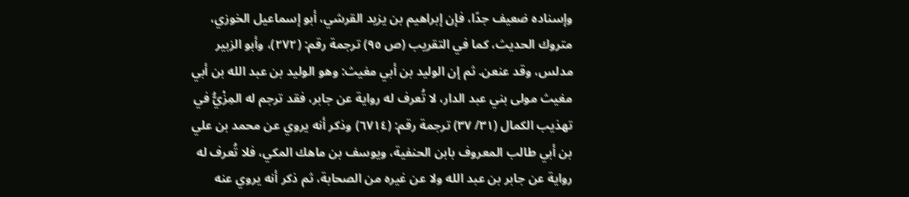وإسناده ضعيف جدًا، فإن إبراهيم بن يزيد القرشي، أبو إسماعيل الخوزي، متروك الحديث، كما في التقريب (ص ٩٥) ترجمة رقم: (٢٧٢)، وأبو الزبير مدلس، وقد عنعن. ثم إن الوليد بن أبي مغيث: وهو الوليد بن عبد الله بن أبي مغيث مولى بني عبد الدار، لا تُعرف له رواية عن جابر، فقد ترجم له المِزْيُّ في تهذيب الكمال (٣١/ ٣٧) ترجمة رقم: (٦٧١٤) وذكر أنه يروي عن محمد بن علي بن أبي طالب المعروف بابن الحنفية، ويوسف بن ماهك المكي، فلا تُعرف له رواية عن جابر بن عبد الله ولا عن غيره من الصحابة، ثم ذكر أنه يروي عنه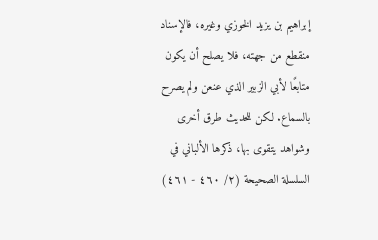إبراهيم بن يزيد الخوزي وغيره، فالإسناد منقطع من جهته، فلا يصلح أن يكون متابعًا لأبي الزبير الذي عنعن ولم يصرح بالسماع. لكن للحديث طرق أخرى وشواهد يتقوى بها، ذكرها الألباني في السلسلة الصحيحة (٢/ ٤٦٠ - ٤٦١)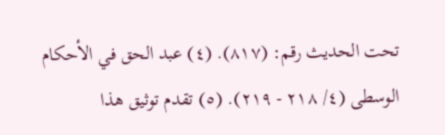تحت الحديث رقم: (٨١٧). (٤) عبد الحق في الأحكام الوسطى (٤/ ٢١٨ - ٢١٩). (٥) تقدم توثيق هذا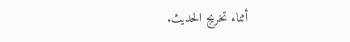أثناء تخريج الحديث.